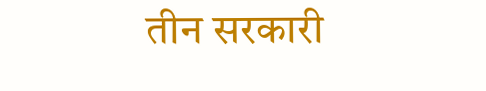तीन सरकारी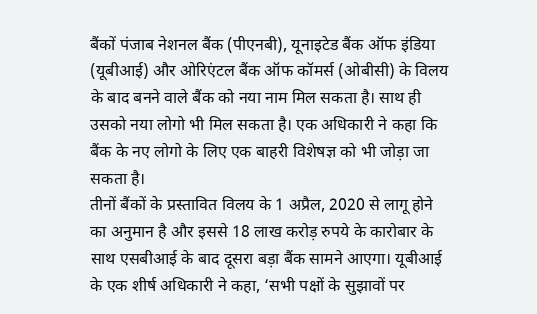बैंकों पंजाब नेशनल बैंक (पीएनबी), यूनाइटेड बैंक ऑफ इंडिया (यूबीआई) और ओरिएंटल बैंक ऑफ कॉमर्स (ओबीसी) के विलय के बाद बनने वाले बैंक को नया नाम मिल सकता है। साथ ही उसको नया लोगो भी मिल सकता है। एक अधिकारी ने कहा कि बैंक के नए लोगो के लिए एक बाहरी विशेषज्ञ को भी जोड़ा जा सकता है।
तीनों बैंकों के प्रस्तावित विलय के 1 अप्रैल, 2020 से लागू होने का अनुमान है और इससे 18 लाख करोड़ रुपये के कारोबार के साथ एसबीआई के बाद दूसरा बड़ा बैंक सामने आएगा। यूबीआई के एक शीर्ष अधिकारी ने कहा, ‘सभी पक्षों के सुझावों पर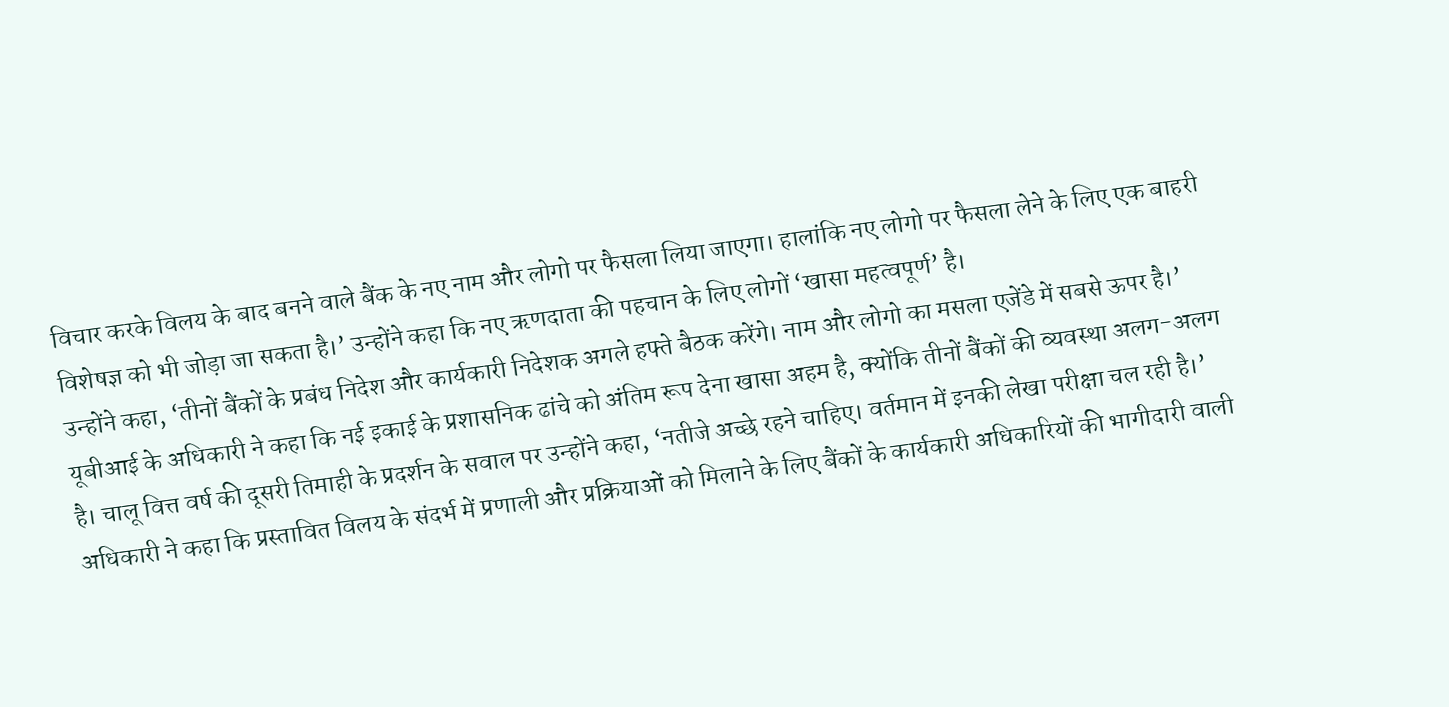विचार करके विलय के बाद बनने वाले बैंक के नए नाम और लोगो पर फैसला लिया जाएगा। हालांकि नए लोगो पर फैसला लेने के लिए एक बाहरी विशेषज्ञ को भी जोड़ा जा सकता है।’ उन्होंने कहा कि नए ऋणदाता की पहचान के लिए लोगों ‘खासा महत्वपूर्ण’ है।
उन्होंने कहा, ‘तीनों बैंकों के प्रबंध निदेश और कार्यकारी निदेशक अगले हफ्ते बैठक करेंगे। नाम और लोगो का मसला एजेंडे में सबसे ऊपर है।’ यूबीआई के अधिकारी ने कहा कि नई इकाई के प्रशासनिक ढांचे को अंतिम रूप देना खासा अहम है, क्योंकि तीनों बैंकों की व्यवस्था अलग-अलग है। चालू वित्त वर्ष की दूसरी तिमाही के प्रदर्शन के सवाल पर उन्होंने कहा, ‘नतीजे अच्छे रहने चाहिए। वर्तमान में इनकी लेखा परीक्षा चल रही है।’
अधिकारी ने कहा कि प्रस्तावित विलय के संदर्भ में प्रणाली और प्रक्रियाओं को मिलाने के लिए बैंकों के कार्यकारी अधिकारियों की भागीदारी वाली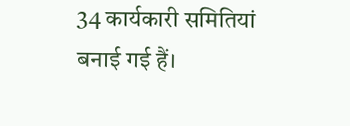34 कार्यकारी समितियां बनाई गई हैं।